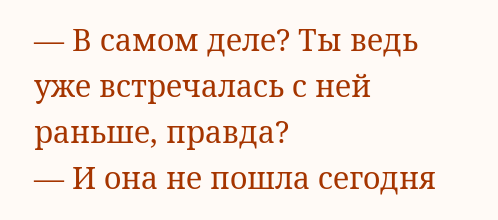— В самом деле? Ты ведь уже встречалась с ней раньше, правда?
— И она не пошла сегодня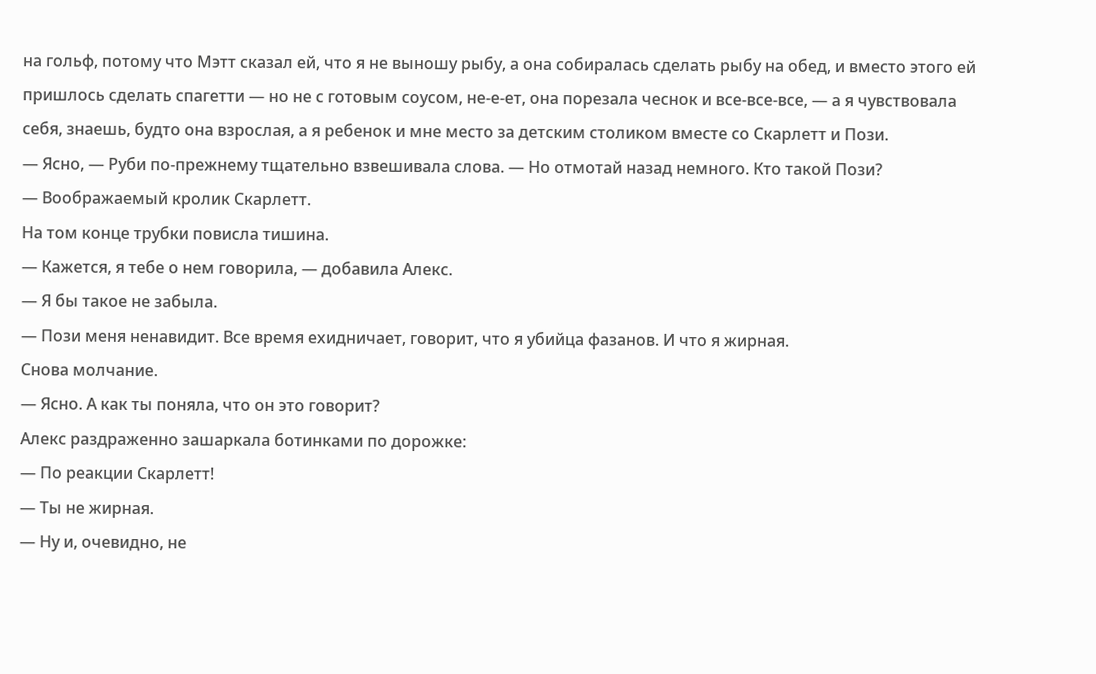на гольф, потому что Мэтт сказал ей, что я не выношу рыбу, а она собиралась сделать рыбу на обед, и вместо этого ей пришлось сделать спагетти — но не с готовым соусом, не-е-ет, она порезала чеснок и все-все-все, — а я чувствовала себя, знаешь, будто она взрослая, а я ребенок и мне место за детским столиком вместе со Скарлетт и Пози.
— Ясно, — Руби по-прежнему тщательно взвешивала слова. — Но отмотай назад немного. Кто такой Пози?
— Воображаемый кролик Скарлетт.
На том конце трубки повисла тишина.
— Кажется, я тебе о нем говорила, — добавила Алекс.
— Я бы такое не забыла.
— Пози меня ненавидит. Все время ехидничает, говорит, что я убийца фазанов. И что я жирная.
Снова молчание.
— Ясно. А как ты поняла, что он это говорит?
Алекс раздраженно зашаркала ботинками по дорожке:
— По реакции Скарлетт!
— Ты не жирная.
— Ну и, очевидно, не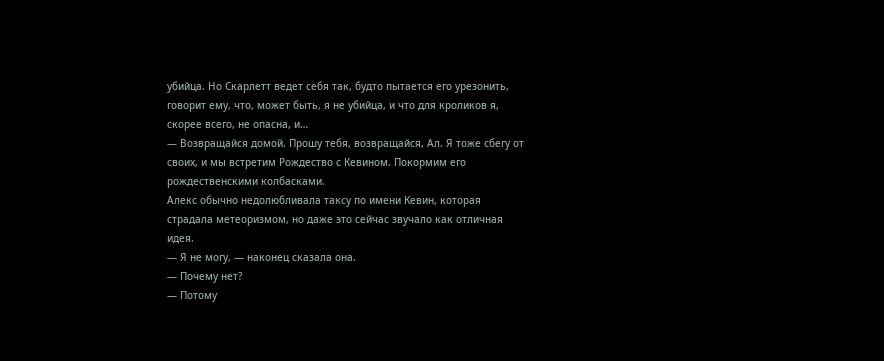убийца. Но Скарлетт ведет себя так, будто пытается его урезонить, говорит ему, что, может быть, я не убийца, и что для кроликов я, скорее всего, не опасна, и…
— Возвращайся домой. Прошу тебя, возвращайся, Ал. Я тоже сбегу от своих, и мы встретим Рождество с Кевином. Покормим его рождественскими колбасками.
Алекс обычно недолюбливала таксу по имени Кевин, которая страдала метеоризмом, но даже это сейчас звучало как отличная идея.
— Я не могу, — наконец сказала она.
— Почему нет?
— Потому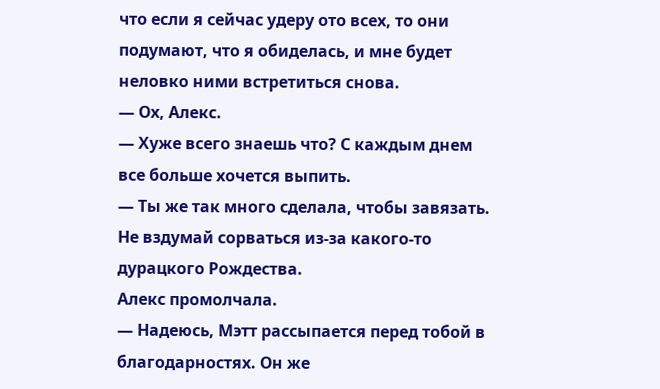что если я сейчас удеру ото всех, то они подумают, что я обиделась, и мне будет неловко ними встретиться снова.
— Ох, Алекс.
— Хуже всего знаешь что? С каждым днем все больше хочется выпить.
— Ты же так много сделала, чтобы завязать. Не вздумай сорваться из-за какого-то дурацкого Рождества.
Алекс промолчала.
— Надеюсь, Мэтт рассыпается перед тобой в благодарностях. Он же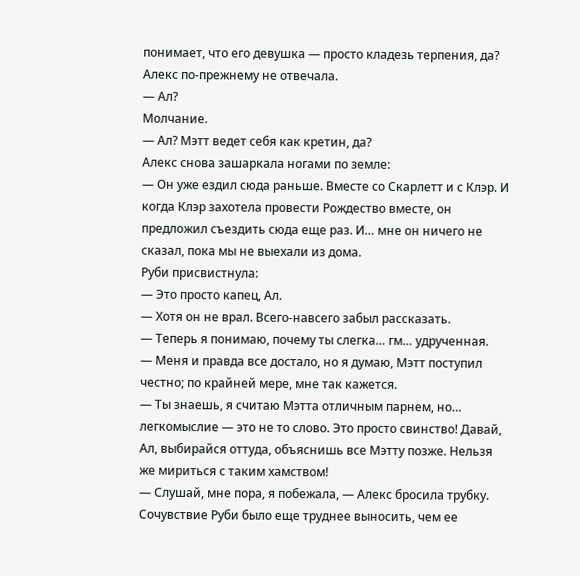понимает, что его девушка — просто кладезь терпения, да?
Алекс по-прежнему не отвечала.
— Ал?
Молчание.
— Ал? Мэтт ведет себя как кретин, да?
Алекс снова зашаркала ногами по земле:
— Он уже ездил сюда раньше. Вместе со Скарлетт и с Клэр. И когда Клэр захотела провести Рождество вместе, он предложил съездить сюда еще раз. И… мне он ничего не сказал, пока мы не выехали из дома.
Руби присвистнула:
— Это просто капец, Ал.
— Хотя он не врал. Всего-навсего забыл рассказать.
— Теперь я понимаю, почему ты слегка… гм… удрученная.
— Меня и правда все достало, но я думаю, Мэтт поступил честно; по крайней мере, мне так кажется.
— Ты знаешь, я считаю Мэтта отличным парнем, но… легкомыслие — это не то слово. Это просто свинство! Давай, Ал, выбирайся оттуда, объяснишь все Мэтту позже. Нельзя же мириться с таким хамством!
— Слушай, мне пора, я побежала, — Алекс бросила трубку. Сочувствие Руби было еще труднее выносить, чем ее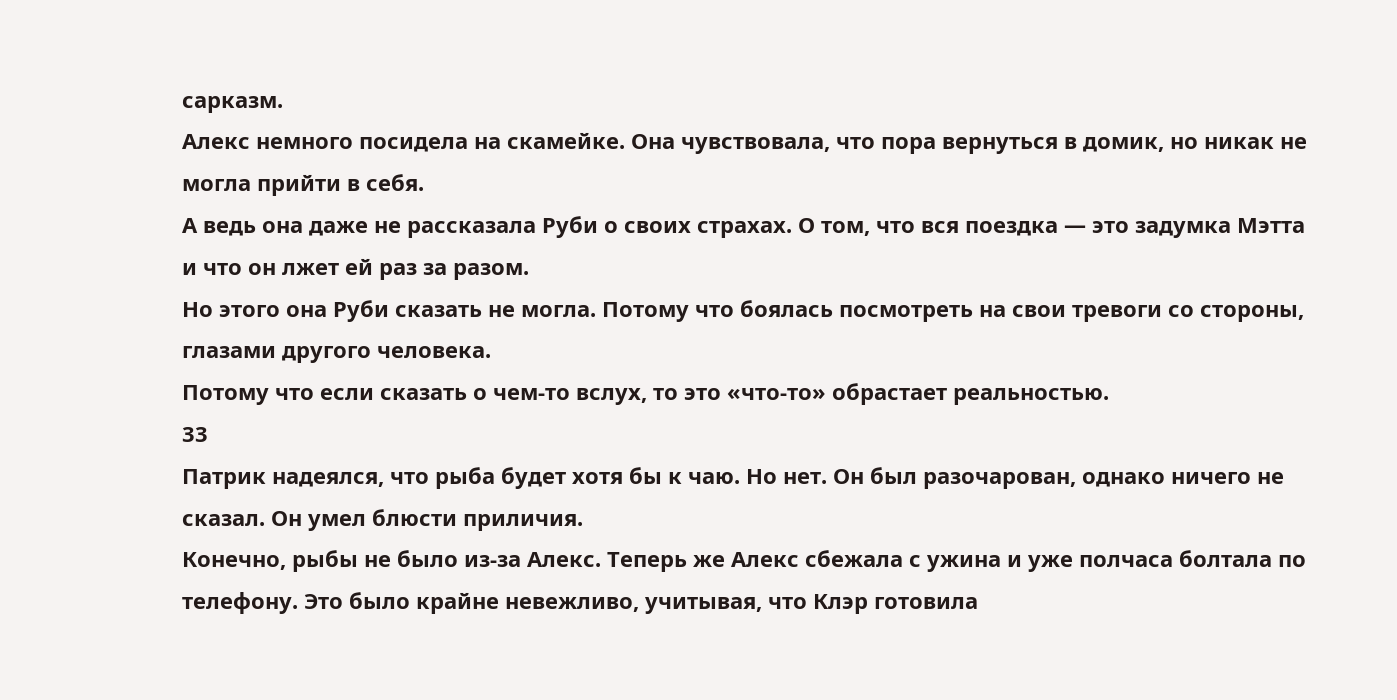сарказм.
Алекс немного посидела на скамейке. Она чувствовала, что пора вернуться в домик, но никак не могла прийти в себя.
А ведь она даже не рассказала Руби о своих страхах. О том, что вся поездка — это задумка Мэтта и что он лжет ей раз за разом.
Но этого она Руби сказать не могла. Потому что боялась посмотреть на свои тревоги со стороны, глазами другого человека.
Потому что если сказать о чем-то вслух, то это «что-то» обрастает реальностью.
33
Патрик надеялся, что рыба будет хотя бы к чаю. Но нет. Он был разочарован, однако ничего не сказал. Он умел блюсти приличия.
Конечно, рыбы не было из-за Алекс. Теперь же Алекс сбежала с ужина и уже полчаса болтала по телефону. Это было крайне невежливо, учитывая, что Клэр готовила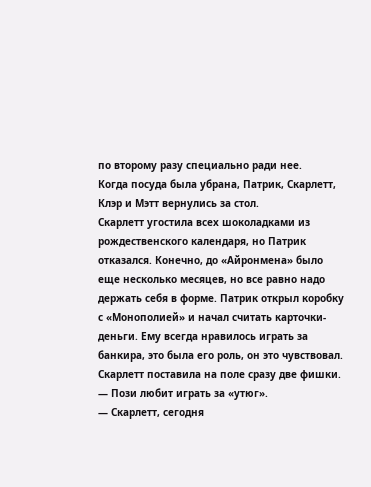по второму разу специально ради нее.
Когда посуда была убрана, Патрик, Скарлетт, Клэр и Мэтт вернулись за стол.
Скарлетт угостила всех шоколадками из рождественского календаря, но Патрик отказался. Конечно, до «Айронмена» было еще несколько месяцев, но все равно надо держать себя в форме. Патрик открыл коробку с «Монополией» и начал считать карточки-деньги. Ему всегда нравилось играть за банкира, это была его роль, он это чувствовал.
Скарлетт поставила на поле сразу две фишки.
— Пози любит играть за «утюг».
— Скарлетт, сегодня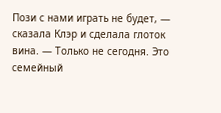Пози с нами играть не будет, — сказала Клэр и сделала глоток вина. — Только не сегодня. Это семейный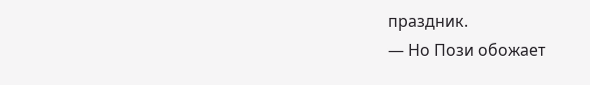праздник.
— Но Пози обожает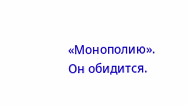«Монополию». Он обидится.